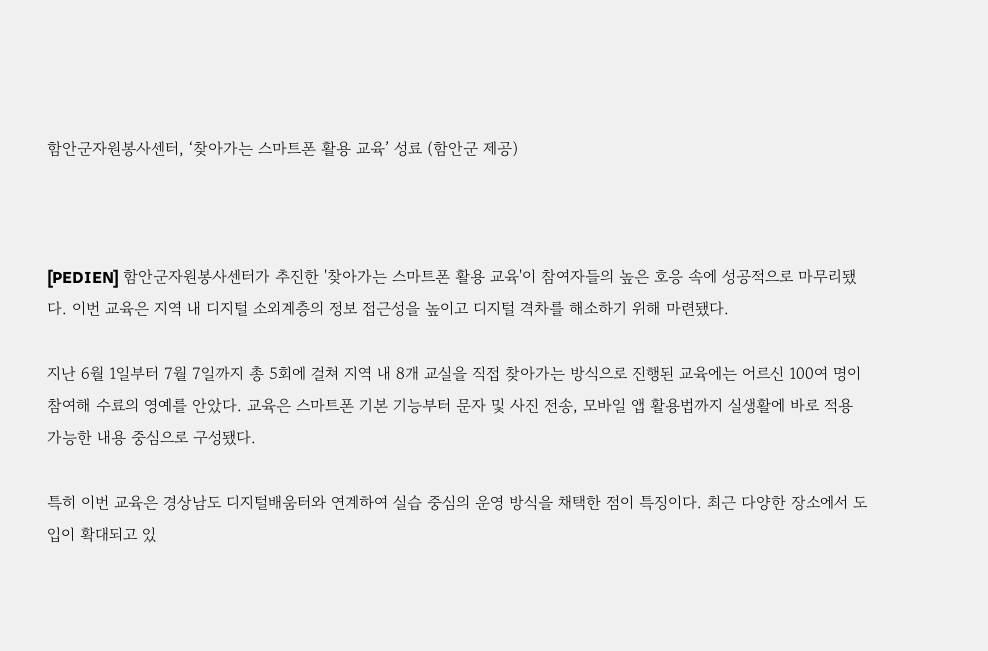함안군자원봉사센터, ‘찾아가는 스마트폰 활용 교육’ 성료 (함안군 제공)



[PEDIEN] 함안군자원봉사센터가 추진한 '찾아가는 스마트폰 활용 교육'이 참여자들의 높은 호응 속에 성공적으로 마무리됐다. 이번 교육은 지역 내 디지털 소외계층의 정보 접근성을 높이고 디지털 격차를 해소하기 위해 마련됐다.

지난 6월 1일부터 7월 7일까지 총 5회에 걸쳐 지역 내 8개 교실을 직접 찾아가는 방식으로 진행된 교육에는 어르신 100여 명이 참여해 수료의 영예를 안았다. 교육은 스마트폰 기본 기능부터 문자 및 사진 전송, 모바일 앱 활용법까지 실생활에 바로 적용 가능한 내용 중심으로 구성됐다.

특히 이번 교육은 경상남도 디지털배움터와 연계하여 실습 중심의 운영 방식을 채택한 점이 특징이다. 최근 다양한 장소에서 도입이 확대되고 있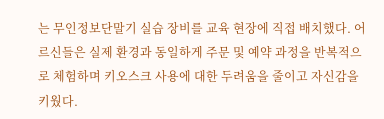는 무인정보단말기 실습 장비를 교육 현장에 직접 배치했다. 어르신들은 실제 환경과 동일하게 주문 및 예약 과정을 반복적으로 체험하며 키오스크 사용에 대한 두려움을 줄이고 자신감을 키웠다.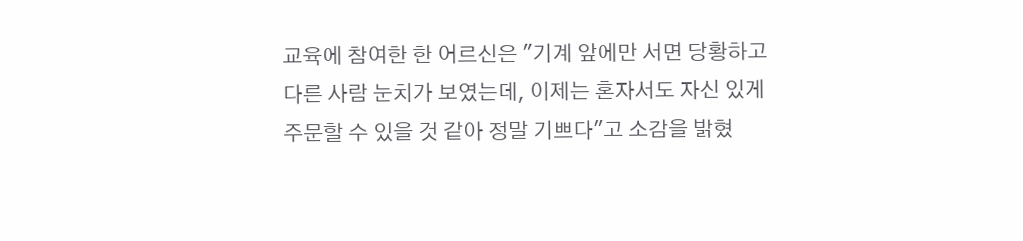교육에 참여한 한 어르신은 "기계 앞에만 서면 당황하고 다른 사람 눈치가 보였는데, 이제는 혼자서도 자신 있게 주문할 수 있을 것 같아 정말 기쁘다"고 소감을 밝혔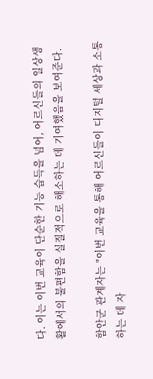다. 이는 이번 교육이 단순한 기능 습득을 넘어, 어르신들의 일상생활에서의 불편함을 실질적으로 해소하는 데 기여했음을 보여준다.

함안군 관계자는 "이번 교육을 통해 어르신들이 디지털 세상과 소통하는 데 자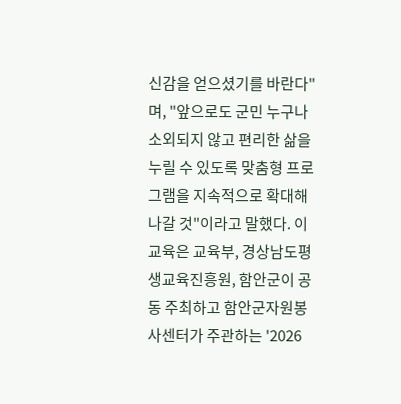신감을 얻으셨기를 바란다"며, "앞으로도 군민 누구나 소외되지 않고 편리한 삶을 누릴 수 있도록 맞춤형 프로그램을 지속적으로 확대해 나갈 것"이라고 말했다. 이 교육은 교육부, 경상남도평생교육진흥원, 함안군이 공동 주최하고 함안군자원봉사센터가 주관하는 '2026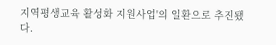지역평생교육 활성화 지원사업'의 일환으로 추진됐다.